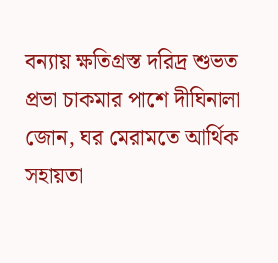বন্যায় ক্ষতিগ্রস্ত দরিদ্র শুভত প্রভা চাকমার পাশে দীঘিনালা জোন, ঘর মেরামতে আর্থিক সহায়তা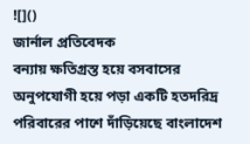![]()
জার্নাল প্রতিবেদক
বন্যায় ক্ষতিগ্রস্ত হয়ে বসবাসের অনুপযোগী হয়ে পড়া একটি হতদরিদ্র পরিবারের পাশে দাঁড়িয়েছে বাংলাদেশ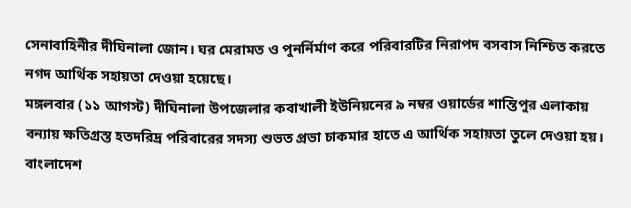সেনাবাহিনীর দীঘিনালা জোন। ঘর মেরামত ও পুনর্নির্মাণ করে পরিবারটির নিরাপদ বসবাস নিশ্চিত করতে নগদ আর্থিক সহায়তা দেওয়া হয়েছে।
মঙ্গলবার (১১ আগস্ট) দীঘিনালা উপজেলার কবাখালী ইউনিয়নের ৯ নম্বর ওয়ার্ডের শান্তিপুর এলাকায় বন্যায় ক্ষতিগ্রস্ত হতদরিদ্র পরিবারের সদস্য শুভত প্রভা চাকমার হাতে এ আর্থিক সহায়তা তুলে দেওয়া হয়। বাংলাদেশ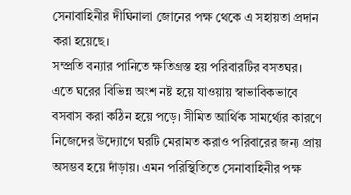সেনাবাহিনীর দীঘিনালা জোনের পক্ষ থেকে এ সহায়তা প্রদান করা হয়েছে।
সম্প্রতি বন্যার পানিতে ক্ষতিগ্রস্ত হয় পরিবারটির বসতঘর। এতে ঘরের বিভিন্ন অংশ নষ্ট হয়ে যাওয়ায় স্বাভাবিকভাবে বসবাস করা কঠিন হয়ে পড়ে। সীমিত আর্থিক সামর্থ্যের কারণে নিজেদের উদ্যোগে ঘরটি মেরামত করাও পরিবারের জন্য প্রায় অসম্ভব হয়ে দাঁড়ায়। এমন পরিস্থিতিতে সেনাবাহিনীর পক্ষ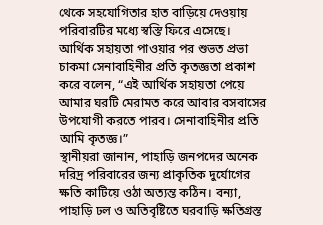থেকে সহযোগিতার হাত বাড়িয়ে দেওয়ায় পরিবারটির মধ্যে স্বস্তি ফিরে এসেছে।
আর্থিক সহায়তা পাওয়ার পর শুভত প্রভা চাকমা সেনাবাহিনীর প্রতি কৃতজ্ঞতা প্রকাশ করে বলেন, “এই আর্থিক সহায়তা পেয়ে আমার ঘরটি মেরামত করে আবার বসবাসের উপযোগী করতে পারব। সেনাবাহিনীর প্রতি আমি কৃতজ্ঞ।”
স্থানীয়রা জানান, পাহাড়ি জনপদের অনেক দরিদ্র পরিবারের জন্য প্রাকৃতিক দুর্যোগের ক্ষতি কাটিয়ে ওঠা অত্যন্ত কঠিন। বন্যা, পাহাড়ি ঢল ও অতিবৃষ্টিতে ঘরবাড়ি ক্ষতিগ্রস্ত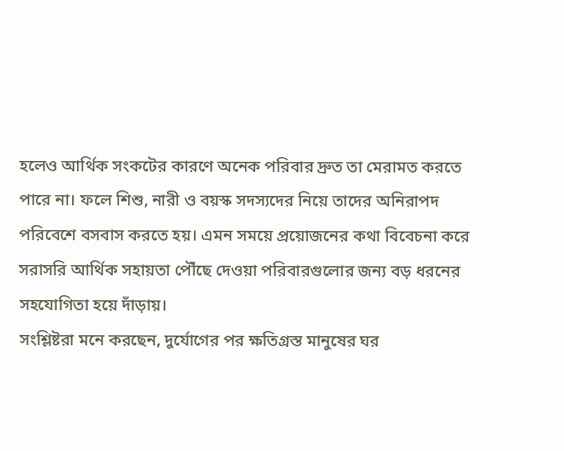হলেও আর্থিক সংকটের কারণে অনেক পরিবার দ্রুত তা মেরামত করতে পারে না। ফলে শিশু, নারী ও বয়স্ক সদস্যদের নিয়ে তাদের অনিরাপদ পরিবেশে বসবাস করতে হয়। এমন সময়ে প্রয়োজনের কথা বিবেচনা করে সরাসরি আর্থিক সহায়তা পৌঁছে দেওয়া পরিবারগুলোর জন্য বড় ধরনের সহযোগিতা হয়ে দাঁড়ায়।
সংশ্লিষ্টরা মনে করছেন, দুর্যোগের পর ক্ষতিগ্রস্ত মানুষের ঘর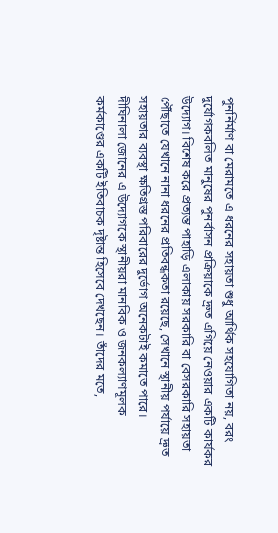পুনর্নির্মাণ বা মেরামতে এ ধরনের সহায়তা শুধু আর্থিক সহযোগিতা নয়, বরং দুর্যোগকবলিত মানুষের পুনর্বাসন প্রক্রিয়াকে দ্রুত এগিয়ে নেওয়ার একটি কার্যকর উদ্যোগ। বিশেষ করে প্রত্যন্ত পাহাড়ি এলাকায় সরকারি বা বেসরকারি সহায়তা পৌঁছাতে যেখানে নানা ধরনের প্রতিবন্ধকতা রয়েছে, সেখানে স্থানীয় পর্যায়ে দ্রুত সহায়তার ব্যবস্থা ক্ষতিগ্রস্ত পরিবারের দুর্ভোগ অনেকটাই কমাতে পারে।
দীঘিনালা জোনের এ উদ্যোগকে স্থানীয়রা মানবিক ও জনকল্যাণমূলক কর্মকাণ্ডের একটি ইতিবাচক দৃষ্টান্ত হিসেবে দেখছেন। তাঁদের মতে,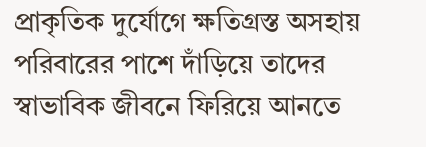প্রাকৃতিক দুর্যোগে ক্ষতিগ্রস্ত অসহায় পরিবারের পাশে দাঁড়িয়ে তাদের স্বাভাবিক জীবনে ফিরিয়ে আনতে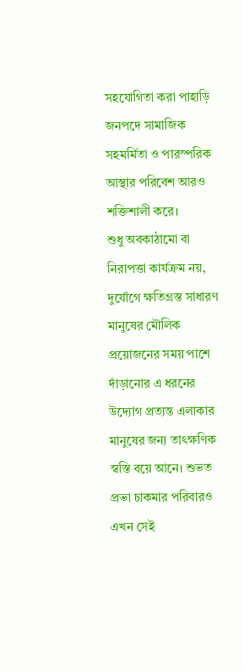সহযোগিতা করা পাহাড়ি জনপদে সামাজিক সহমর্মিতা ও পারস্পরিক আস্থার পরিবেশ আরও শক্তিশালী করে।
শুধু অবকাঠামো বা নিরাপত্তা কার্যক্রম নয়, দুর্যোগে ক্ষতিগ্রস্ত সাধারণ মানুষের মৌলিক প্রয়োজনের সময় পাশে দাঁড়ানোর এ ধরনের উদ্যোগ প্রত্যন্ত এলাকার মানুষের জন্য তাৎক্ষণিক স্বস্তি বয়ে আনে। শুভত প্রভা চাকমার পরিবারও এখন সেই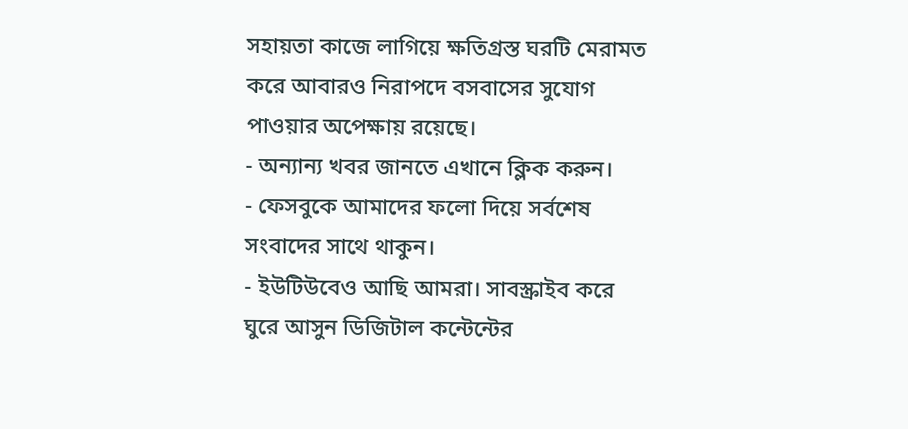সহায়তা কাজে লাগিয়ে ক্ষতিগ্রস্ত ঘরটি মেরামত করে আবারও নিরাপদে বসবাসের সুযোগ পাওয়ার অপেক্ষায় রয়েছে।
- অন্যান্য খবর জানতে এখানে ক্লিক করুন।
- ফেসবুকে আমাদের ফলো দিয়ে সর্বশেষ সংবাদের সাথে থাকুন।
- ইউটিউবেও আছি আমরা। সাবস্ক্রাইব করে ঘুরে আসুন ডিজিটাল কন্টেন্টের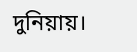দুনিয়ায়।